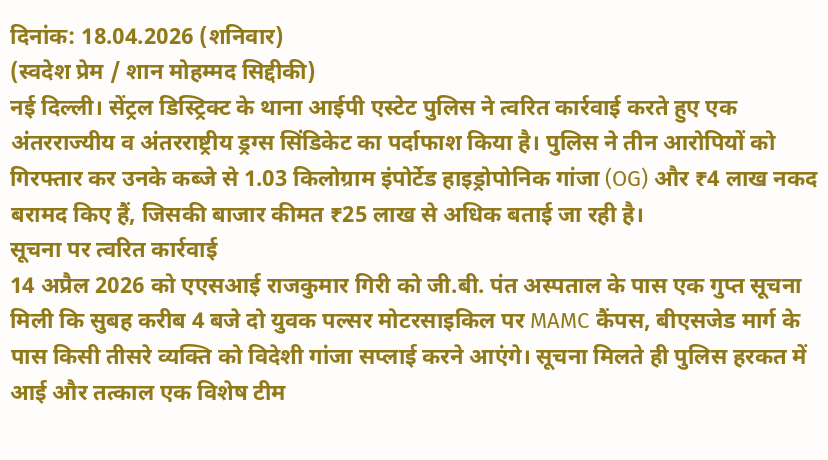दिनांक: 18.04.2026 (शनिवार)
(स्वदेश प्रेम / शान मोहम्मद सिद्दीकी)
नई दिल्ली। सेंट्रल डिस्ट्रिक्ट के थाना आईपी एस्टेट पुलिस ने त्वरित कार्रवाई करते हुए एक अंतरराज्यीय व अंतरराष्ट्रीय ड्रग्स सिंडिकेट का पर्दाफाश किया है। पुलिस ने तीन आरोपियों को गिरफ्तार कर उनके कब्जे से 1.03 किलोग्राम इंपोर्टेड हाइड्रोपोनिक गांजा (OG) और ₹4 लाख नकद बरामद किए हैं, जिसकी बाजार कीमत ₹25 लाख से अधिक बताई जा रही है।
सूचना पर त्वरित कार्रवाई
14 अप्रैल 2026 को एएसआई राजकुमार गिरी को जी.बी. पंत अस्पताल के पास एक गुप्त सूचना मिली कि सुबह करीब 4 बजे दो युवक पल्सर मोटरसाइकिल पर MAMC कैंपस, बीएसजेड मार्ग के पास किसी तीसरे व्यक्ति को विदेशी गांजा सप्लाई करने आएंगे। सूचना मिलते ही पुलिस हरकत में आई और तत्काल एक विशेष टीम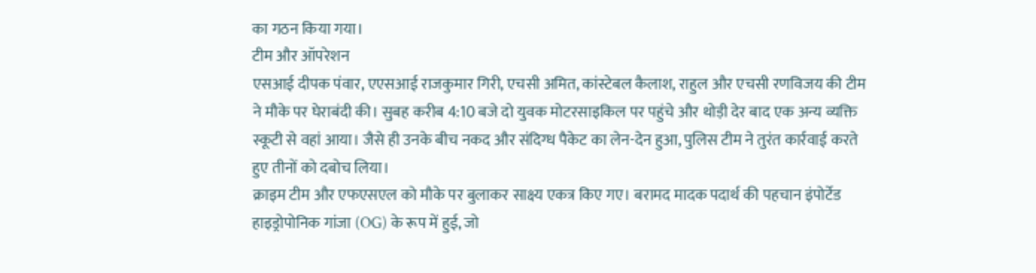का गठन किया गया।
टीम और ऑपरेशन
एसआई दीपक पंवार, एएसआई राजकुमार गिरी, एचसी अमित, कांस्टेबल कैलाश, राहुल और एचसी रणविजय की टीम ने मौके पर घेराबंदी की। सुबह करीब 4:10 बजे दो युवक मोटरसाइकिल पर पहुंचे और थोड़ी देर बाद एक अन्य व्यक्ति स्कूटी से वहां आया। जैसे ही उनके बीच नकद और संदिग्ध पैकेट का लेन-देन हुआ, पुलिस टीम ने तुरंत कार्रवाई करते हुए तीनों को दबोच लिया।
क्राइम टीम और एफएसएल को मौके पर बुलाकर साक्ष्य एकत्र किए गए। बरामद मादक पदार्थ की पहचान इंपोर्टेड हाइड्रोपोनिक गांजा (OG) के रूप में हुई, जो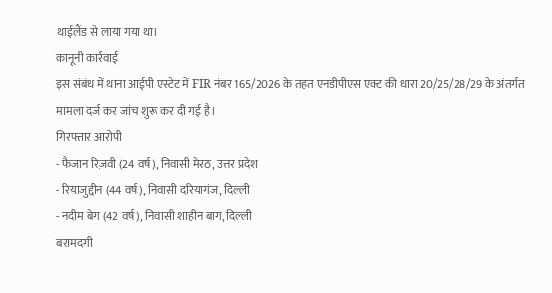थाईलैंड से लाया गया था।
कानूनी कार्रवाई
इस संबंध में थाना आईपी एस्टेट में FIR नंबर 165/2026 के तहत एनडीपीएस एक्ट की धारा 20/25/28/29 के अंतर्गत मामला दर्ज कर जांच शुरू कर दी गई है।
गिरफ्तार आरोपी
- फैजान रिज़वी (24 वर्ष), निवासी मेरठ, उत्तर प्रदेश
- रियाजुद्दीन (44 वर्ष), निवासी दरियागंज, दिल्ली
- नदीम बेग (42 वर्ष), निवासी शाहीन बाग, दिल्ली
बरामदगी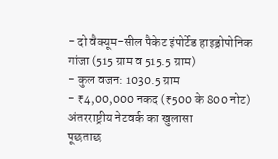- दो वैक्यूम-सील पैकेट इंपोर्टेड हाइड्रोपोनिक गांजा (515 ग्राम व 515.5 ग्राम)
- कुल वजन: 1030.5 ग्राम
- ₹4,00,000 नकद (₹500 के 800 नोट)
अंतरराष्ट्रीय नेटवर्क का खुलासा
पूछताछ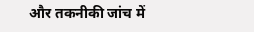और तकनीकी जांच में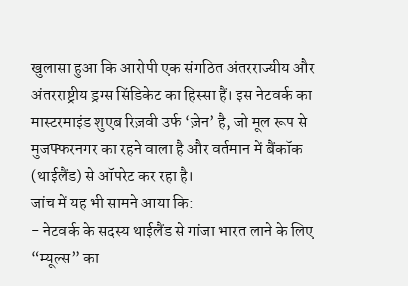खुलासा हुआ कि आरोपी एक संगठित अंतरराज्यीय और अंतरराष्ट्रीय ड्रग्स सिंडिकेट का हिस्सा हैं। इस नेटवर्क का मास्टरमाइंड शुएब रिज़वी उर्फ ‘ज़ेन’ है, जो मूल रूप से मुजफ्फरनगर का रहने वाला है और वर्तमान में बैंकॉक (थाईलैंड) से ऑपरेट कर रहा है।
जांच में यह भी सामने आया कि:
- नेटवर्क के सदस्य थाईलैंड से गांजा भारत लाने के लिए “म्यूल्स” का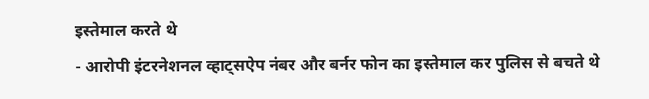इस्तेमाल करते थे
- आरोपी इंटरनेशनल व्हाट्सऐप नंबर और बर्नर फोन का इस्तेमाल कर पुलिस से बचते थे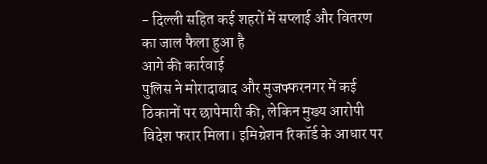- दिल्ली सहित कई शहरों में सप्लाई और वितरण का जाल फैला हुआ है
आगे की कार्रवाई
पुलिस ने मोरादाबाद और मुजफ्फरनगर में कई ठिकानों पर छापेमारी की, लेकिन मुख्य आरोपी विदेश फरार मिला। इमिग्रेशन रिकॉर्ड के आधार पर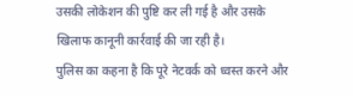उसकी लोकेशन की पुष्टि कर ली गई है और उसके खिलाफ कानूनी कार्रवाई की जा रही है।
पुलिस का कहना है कि पूरे नेटवर्क को ध्वस्त करने और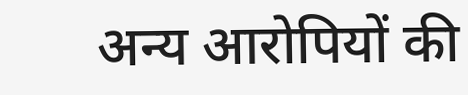अन्य आरोपियों की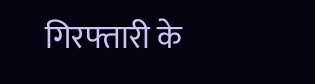गिरफ्तारी के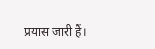प्रयास जारी हैं।